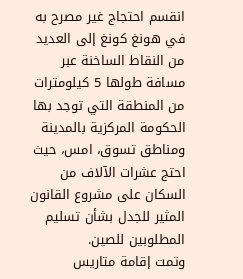انقسم احتجاج غير مصرح به في هونغ كونغ إلى العديد من النقاط الساخنة عبر مسافة طولها 5 كيلومترات من المنطقة التي توجد بها الحكومة المركزية بالمدينة ومناطق تسوق، امس، حيث احتج عشرات الآلاف من السكان على مشروع القانون المثير للجدل بشأن تسليم المطلوبين للصين.
وتمت إقامة متاريس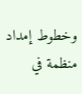وخطوط إمداد منظمة في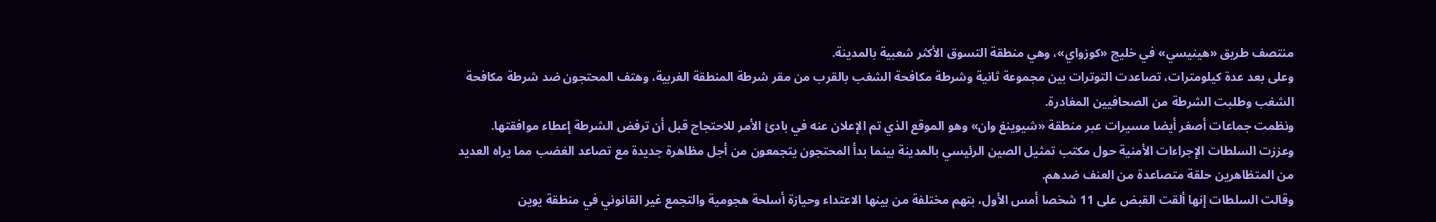منتصف طريق «هينيسي» في خليج «كوزواي»، وهي منطقة التسوق الأكثر شعبية بالمدينة.
وعلى بعد عدة كيلومترات، تصاعدت التوترات بين مجموعة ثانية وشرطة مكافحة الشغب بالقرب من مقر شرطة المنطقة الغربية، وهتف المحتجون ضد شرطة مكافحة الشغب وطلبت الشرطة من الصحافيين المغادرة.
ونظمت جماعات أصغر أيضا مسيرات عبر منطقة «شيوينغ وان» وهو الموقع الذي تم الإعلان عنه في بادئ الأمر للاحتجاج قبل أن ترفض الشرطة إعطاء موافقتها.
وعززت السلطات الإجراءات الأمنية حول مكتب تمثيل الصين الرئيسي بالمدينة بينما بدأ المحتجون يتجمعون من أجل مظاهرة جديدة مع تصاعد الغضب مما يراه العديد من المتظاهرين حلقة متصاعدة من العنف ضدهم.
وقالت السلطات إنها ألقت القبض على 11 شخصا أمس الأول، بتهم مختلفة من بينها الاعتداء وحيازة أسلحة هجومية والتجمع غير القانوني في منطقة يوين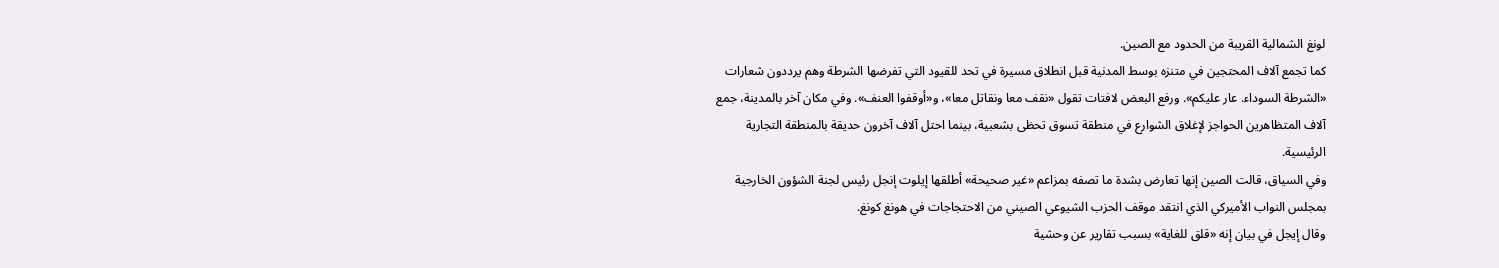لونغ الشمالية القريبة من الحدود مع الصين.
كما تجمع آلاف المحتجين في متنزه بوسط المدنية قبل انطلاق مسيرة في تحد للقيود التي تفرضها الشرطة وهم يرددون شعارات «الشرطة السوداء. عار عليكم». ورفع البعض لافتات تقول «نقف معا ونقاتل معا»، و«أوقفوا العنف». وفي مكان آخر بالمدينة، جمع آلاف المتظاهرين الحواجز لإغلاق الشوارع في منطقة تسوق تحظى بشعبية، بينما احتل آلاف آخرون حديقة بالمنطقة التجارية الرئيسية.
وفي السياق، قالت الصين إنها تعارض بشدة ما تصفه بمزاعم «غير صحيحة» أطلقها إيلوت إنجل رئيس لجنة الشؤون الخارجية بمجلس النواب الأميركي الذي انتقد موقف الحزب الشيوعي الصيني من الاحتجاجات في هونغ كونغ.
وقال إيجل في بيان إنه «قلق للغاية» بسبب تقارير عن وحشية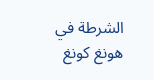الشرطة في هونغ كونغ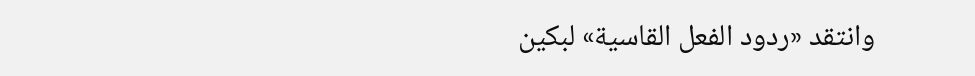وانتقد «ردود الفعل القاسية» لبكين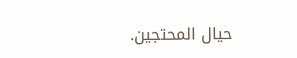حيال المحتجين.